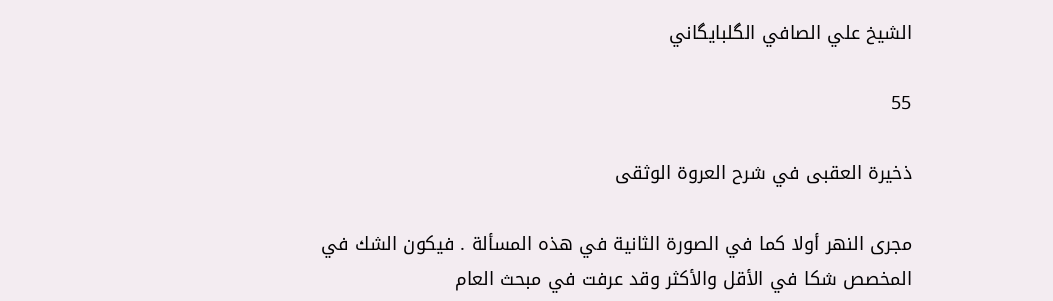الشيخ علي الصافي الگلبايگاني

55

ذخيرة العقبى في شرح العروة الوثقى

مجرى النهر أولا كما في الصورة الثانية في هذه المسألة . فيكون الشك في المخصص شكا في الأقل والأكثر وقد عرفت في مبحث العام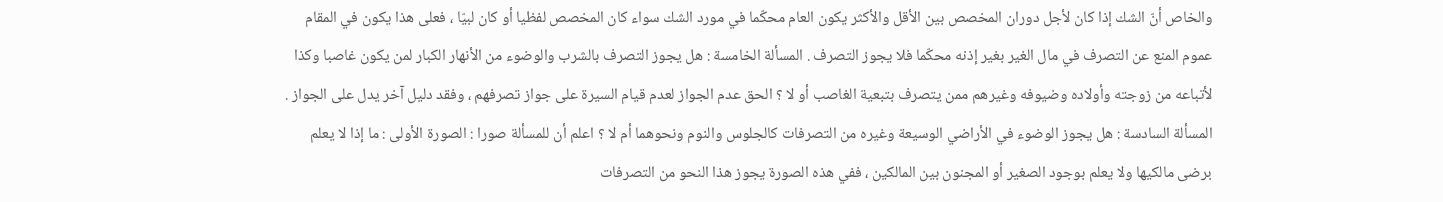والخاص أنّ الشك إذا كان لأجل دوران المخصص بين الأقل والأكثر يكون العام محكّما في مورد الشك سواء كان المخصص لفظيا أو كان لبيّا ، فعلى هذا يكون في المقام عموم المنع عن التصرف في مال الغير بغير إذنه محكّما فلا يجوز التصرف . المسألة الخامسة : هل يجوز التصرف بالشرب والوضوء من الأنهار الكبار لمن يكون غاصبا وكذا لأتباعه من زوجته وأولاده وضيوفه وغيرهم ممن يتصرف بتبعية الغاصب أو لا ؟ الحق عدم الجواز لعدم قيام السيرة على جواز تصرفهم ، وفقد دليل آخر يدل على الجواز . المسألة السادسة : هل يجوز الوضوء في الأراضي الوسيعة وغيره من التصرفات كالجلوس والنوم ونحوهما أم لا ؟ اعلم أن للمسألة صورا : الصورة الأولى : ما إذا لا يعلم برضى مالكيها ولا يعلم بوجود الصغير أو المجنون بين المالكين ، ففي هذه الصورة يجوز هذا النحو من التصرفات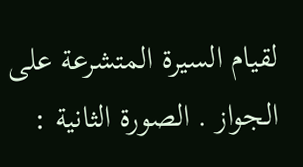لقيام السيرة المتشرعة على الجواز . الصورة الثانية :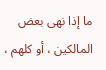ما إذا نهى بعض المالكين ، أو كلهم ،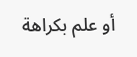أو علم بكراهة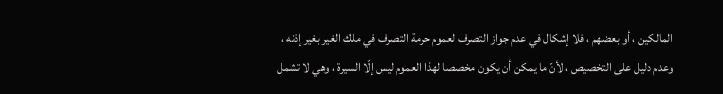المالكين ، أو بعضهم ، فلا إشكال في عدم جواز التصرف لعموم حرمة التصرف في ملك الغير بغير إذنه ، وعدم دليل على التخصيص ، لأنّ ما يمكن أن يكون مخصصا لهذا العموم ليس إلّا السيرة ، وهي لا تشمل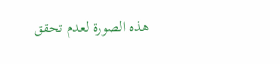هذه الصورة لعدم تحقق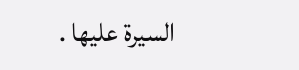السيرة عليها .